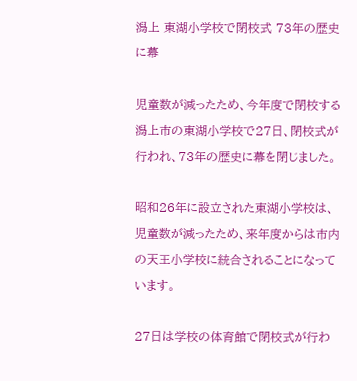潟上 東湖小学校で閉校式 73年の歴史に幕

児童数が減ったため、今年度で閉校する潟上市の東湖小学校で27日、閉校式が行われ、73年の歴史に幕を閉じました。

昭和26年に設立された東湖小学校は、児童数が減ったため、来年度からは市内の天王小学校に統合されることになっています。

27日は学校の体育館で閉校式が行わ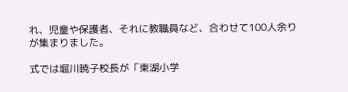れ、児童や保護者、それに教職員など、合わせて100人余りが集まりました。

式では堀川暁子校長が「東湖小学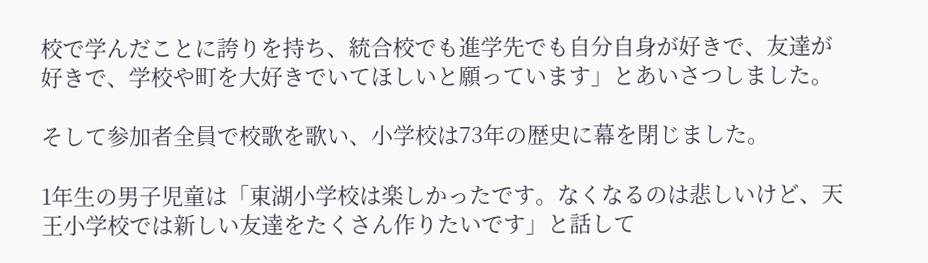校で学んだことに誇りを持ち、統合校でも進学先でも自分自身が好きで、友達が好きで、学校や町を大好きでいてほしいと願っています」とあいさつしました。

そして参加者全員で校歌を歌い、小学校は73年の歴史に幕を閉じました。

1年生の男子児童は「東湖小学校は楽しかったです。なくなるのは悲しいけど、天王小学校では新しい友達をたくさん作りたいです」と話して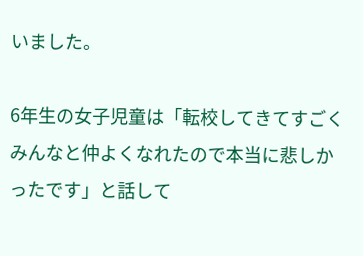いました。

6年生の女子児童は「転校してきてすごくみんなと仲よくなれたので本当に悲しかったです」と話して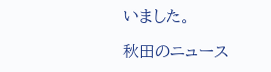いました。

秋田のニュース